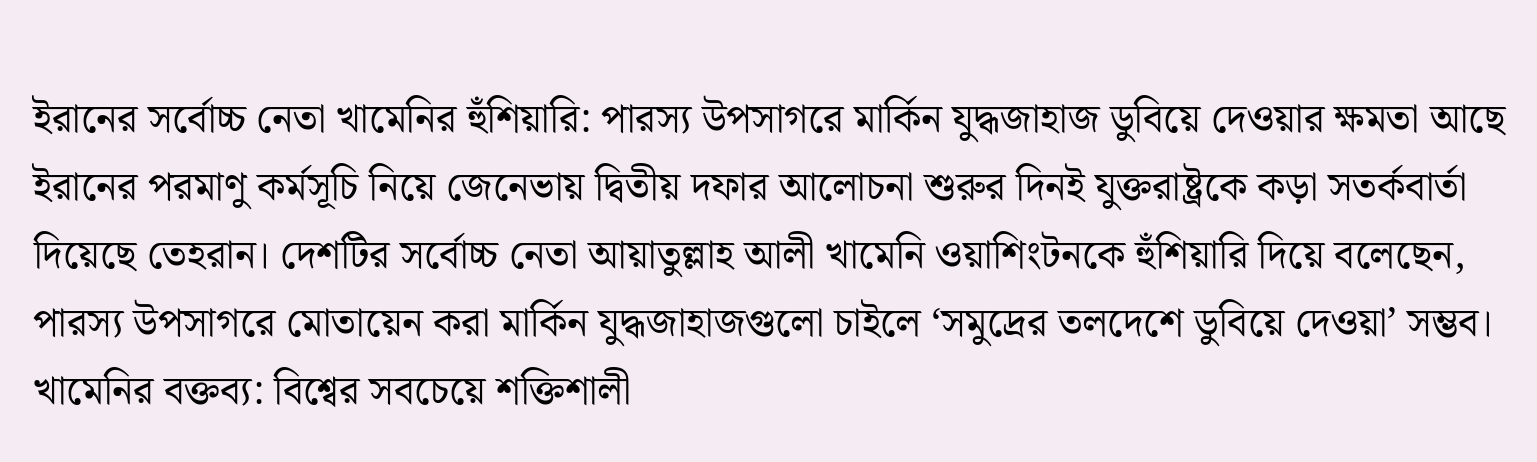ইরানের সর্বোচ্চ নেতা খামেনির হুঁশিয়ারি: পারস্য উপসাগরে মার্কিন যুদ্ধজাহাজ ডুবিয়ে দেওয়ার ক্ষমতা আছে
ইরানের পরমাণু কর্মসূচি নিয়ে জেনেভায় দ্বিতীয় দফার আলোচনা শুরুর দিনই যুক্তরাষ্ট্রকে কড়া সতর্কবার্তা দিয়েছে তেহরান। দেশটির সর্বোচ্চ নেতা আয়াতুল্লাহ আলী খামেনি ওয়াশিংটনকে হুঁশিয়ারি দিয়ে বলেছেন, পারস্য উপসাগরে মোতায়েন করা মার্কিন যুদ্ধজাহাজগুলো চাইলে ‘সমুদ্রের তলদেশে ডুবিয়ে দেওয়া’ সম্ভব।
খামেনির বক্তব্য: বিশ্বের সবচেয়ে শক্তিশালী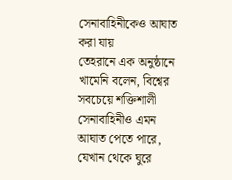সেনাবাহিনীকেও আঘাত করা যায়
তেহরানে এক অনুষ্ঠানে খামেনি বলেন, বিশ্বের সবচেয়ে শক্তিশালী সেনাবাহিনীও এমন আঘাত পেতে পারে, যেখান থেকে ঘুরে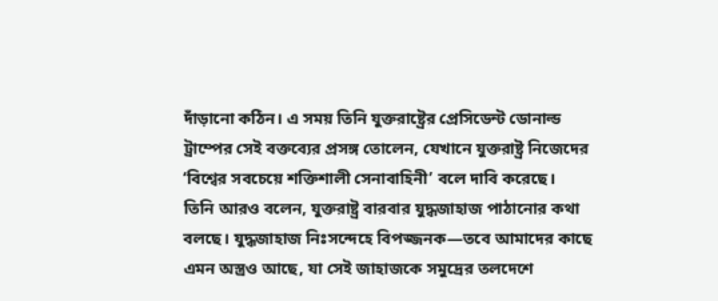দাঁড়ানো কঠিন। এ সময় তিনি যুক্তরাষ্ট্রের প্রেসিডেন্ট ডোনাল্ড ট্রাম্পের সেই বক্তব্যের প্রসঙ্গ তোলেন, যেখানে যুক্তরাষ্ট্র নিজেদের ‘বিশ্বের সবচেয়ে শক্তিশালী সেনাবাহিনী’ বলে দাবি করেছে।
তিনি আরও বলেন, যুক্তরাষ্ট্র বারবার যুদ্ধজাহাজ পাঠানোর কথা বলছে। যুদ্ধজাহাজ নিঃসন্দেহে বিপজ্জনক—তবে আমাদের কাছে এমন অস্ত্রও আছে, যা সেই জাহাজকে সমুদ্রের তলদেশে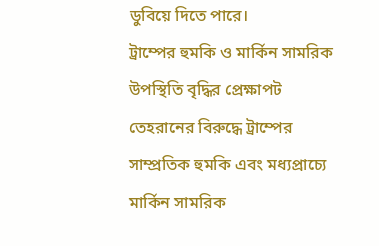ডুবিয়ে দিতে পারে।
ট্রাম্পের হুমকি ও মার্কিন সামরিক উপস্থিতি বৃদ্ধির প্রেক্ষাপট
তেহরানের বিরুদ্ধে ট্রাম্পের সাম্প্রতিক হুমকি এবং মধ্যপ্রাচ্যে মার্কিন সামরিক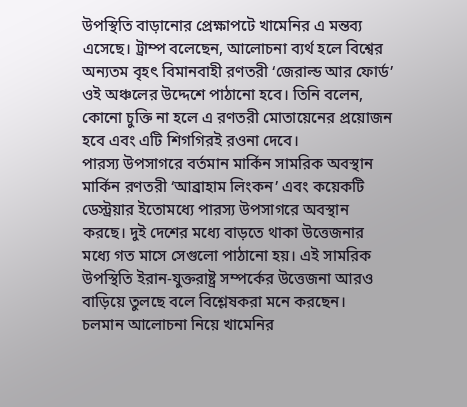উপস্থিতি বাড়ানোর প্রেক্ষাপটে খামেনির এ মন্তব্য এসেছে। ট্রাম্প বলেছেন, আলোচনা ব্যর্থ হলে বিশ্বের অন্যতম বৃহৎ বিমানবাহী রণতরী ‘জেরাল্ড আর ফোর্ড’ ওই অঞ্চলের উদ্দেশে পাঠানো হবে। তিনি বলেন, কোনো চুক্তি না হলে এ রণতরী মোতায়েনের প্রয়োজন হবে এবং এটি শিগগিরই রওনা দেবে।
পারস্য উপসাগরে বর্তমান মার্কিন সামরিক অবস্থান
মার্কিন রণতরী ‘আব্রাহাম লিংকন’ এবং কয়েকটি ডেস্ট্রয়ার ইতোমধ্যে পারস্য উপসাগরে অবস্থান করছে। দুই দেশের মধ্যে বাড়তে থাকা উত্তেজনার মধ্যে গত মাসে সেগুলো পাঠানো হয়। এই সামরিক উপস্থিতি ইরান-যুক্তরাষ্ট্র সম্পর্কের উত্তেজনা আরও বাড়িয়ে তুলছে বলে বিশ্লেষকরা মনে করছেন।
চলমান আলোচনা নিয়ে খামেনির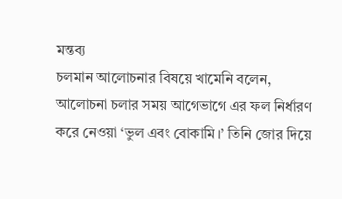মন্তব্য
চলমান আলোচনার বিষয়ে খামেনি বলেন, আলোচনা চলার সময় আগেভাগে এর ফল নির্ধারণ করে নেওয়া ‘ভুল এবং বোকামি।’ তিনি জোর দিয়ে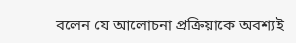বলেন যে আলোচনা প্রক্রিয়াকে অবশ্যই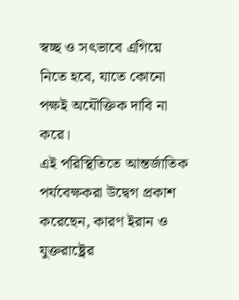স্বচ্ছ ও সৎভাবে এগিয়ে নিতে হবে, যাতে কোনো পক্ষই অযৌক্তিক দাবি না করে।
এই পরিস্থিতিতে আন্তর্জাতিক পর্যবেক্ষকরা উদ্বেগ প্রকাশ করেছেন, কারণ ইরান ও যুক্তরাষ্ট্রের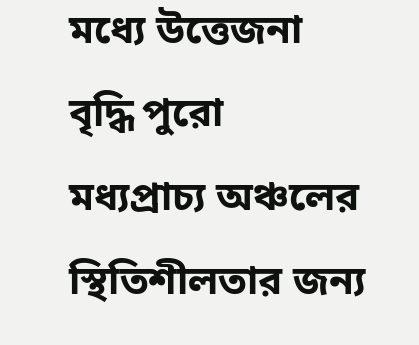মধ্যে উত্তেজনা বৃদ্ধি পুরো মধ্যপ্রাচ্য অঞ্চলের স্থিতিশীলতার জন্য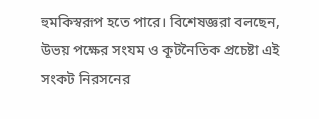হুমকিস্বরূপ হতে পারে। বিশেষজ্ঞরা বলছেন, উভয় পক্ষের সংযম ও কূটনৈতিক প্রচেষ্টা এই সংকট নিরসনের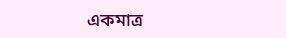একমাত্র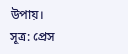উপায়।
সূত্র: প্রেস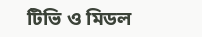টিভি ও মিডল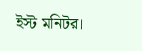ইস্ট মনিটর।